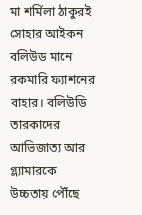মা শর্মিলা ঠাকুরই সোহার আইকন
বলিউড মানে রকমারি ফ্যাশনের বাহার। বলিউডি তারকাদের আভিজাত্য আর গ্ল্যামারকে উচ্চতায় পৌঁছে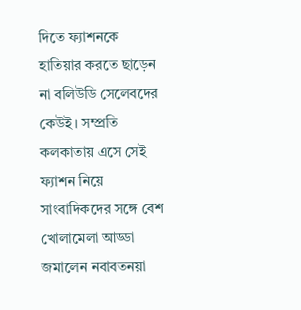দিতে ফ্যাশনকে হাতিয়ার করতে ছাড়েন না বলিউডি সেলেবদের কেউই। সম্প্রতি কলকাতায় এসে সেই ফ্যাশন নিয়ে সাংবাদিকদের সঙ্গে বেশ খোলামেলা আড্ডা জমালেন নবাবতনয়া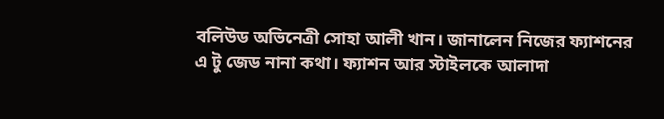বলিউড অভিনেত্রী সোহা আলী খান। জানালেন নিজের ফ্যাশনের এ টু জেড নানা কথা। ফ্যাশন আর স্টাইলকে আলাদা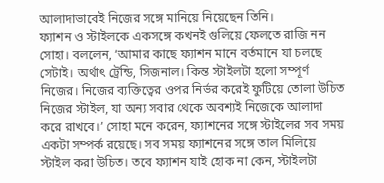আলাদাভাবেই নিজের সঙ্গে মানিয়ে নিয়েছেন তিনি।
ফ্যাশন ও স্টাইলকে একসঙ্গে কখনই গুলিয়ে ফেলতে রাজি নন সোহা। বললেন, ‘আমার কাছে ফ্যাশন মানে বর্তমানে যা চলছে সেটাই। অর্থাৎ ট্রেন্ডি, সিজনাল। কিন্ত স্টাইলটা হলো সম্পূর্ণ নিজের। নিজের ব্যক্তিত্বের ওপর নির্ভর করেই ফুটিয়ে তোলা উচিত নিজের স্টাইল, যা অন্য সবার থেকে অবশ্যই নিজেকে আলাদা করে রাখবে।’ সোহা মনে করেন, ফ্যাশনের সঙ্গে স্টাইলের সব সময় একটা সম্পর্ক রয়েছে। সব সময় ফ্যাশনের সঙ্গে তাল মিলিয়ে স্টাইল করা উচিত। তবে ফ্যাশন যাই হোক না কেন, স্টাইলটা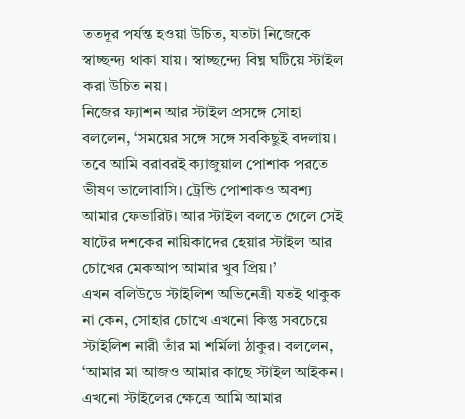ততদূর পর্যন্ত হওয়া উচিত, যতটা নিজেকে স্বাচ্ছন্দ্য থাকা যায়। স্বাচ্ছন্দ্যে বিঘ্ন ঘটিয়ে স্টাইল করা উচিত নয়।
নিজের ফ্যাশন আর স্টাইল প্রসঙ্গে সোহা বললেন, ‘সময়ের সঙ্গে সঙ্গে সবকিছুই বদলায়। তবে আমি বরাবরই ক্যাজুয়াল পোশাক পরতে ভীষণ ভালোবাসি। ট্রেন্ডি পোশাকও অবশ্য আমার ফেভারিট। আর স্টাইল বলতে গেলে সেই ষাটের দশকের নায়িকাদের হেয়ার স্টাইল আর চোখের মেকআপ আমার খুব প্রিয়।’
এখন বলিউডে স্টাইলিশ অভিনেত্রী যতই থাকুক না কেন, সোহার চোখে এখনো কিন্তু সবচেয়ে স্টাইলিশ নারী তাঁর মা শর্মিলা ঠাকুর। বললেন, ‘আমার মা আজও আমার কাছে স্টাইল আইকন। এখনো স্টাইলের ক্ষেত্রে আমি আমার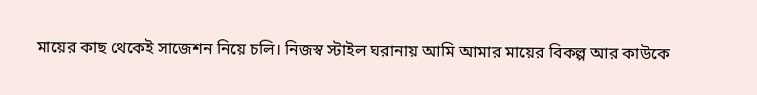মায়ের কাছ থেকেই সাজেশন নিয়ে চলি। নিজস্ব স্টাইল ঘরানায় আমি আমার মায়ের বিকল্প আর কাউকে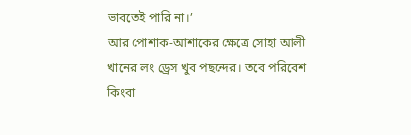ভাবতেই পারি না।’
আর পোশাক-আশাকের ক্ষেত্রে সোহা আলী খানের লং ড্রেস খুব পছন্দের। তবে পরিবেশ কিংবা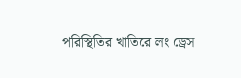পরিস্থিতির খাতিরে লং ড্রেস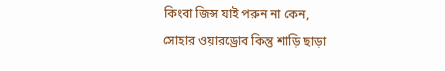কিংবা জিন্স যাই পরুন না কেন, সোহার ওয়ারড্রোব কিন্তু শাড়ি ছাড়া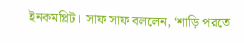ইনকমপ্লিট। সাফ সাফ বললেন, ‘শাড়ি পরতে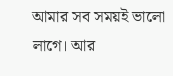আমার সব সময়ই ভালো লাগে। আর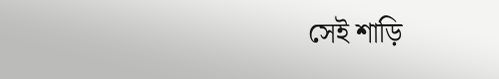সেই শাড়ি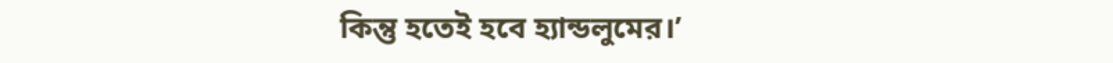কিন্তু হতেই হবে হ্যান্ডলুমের।’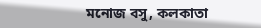মনোজ বসু, কলকাতা